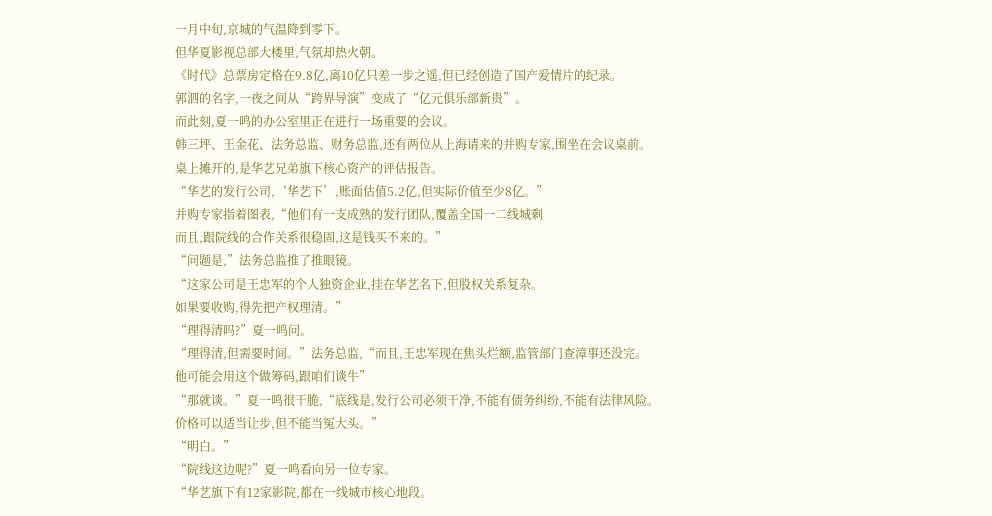一月中旬,京城的气温降到零下。
但华夏影视总部大楼里,气氛却热火朝。
《时代》总票房定格在9.8亿,离10亿只差一步之遥,但已经创造了国产爱情片的纪录。
郭泗的名字,一夜之间从“跨界导演”变成了“亿元俱乐部新贵”。
而此刻,夏一鸣的办公室里正在进行一场重要的会议。
韩三坪、王金花、法务总监、财务总监,还有两位从上海请来的并购专家,围坐在会议桌前。
桌上摊开的,是华艺兄弟旗下核心资产的评估报告。
“华艺的发行公司,‘华艺下’,账面估值5.2亿,但实际价值至少8亿。”
并购专家指着图表,“他们有一支成熟的发行团队,覆盖全国一二线城剩
而且,跟院线的合作关系很稳固,这是钱买不来的。”
“问题是,”法务总监推了推眼镜。
“这家公司是王忠军的个人独资企业,挂在华艺名下,但股权关系复杂。
如果要收购,得先把产权理清。”
“理得清吗?”夏一鸣问。
“理得清,但需要时间。”法务总监,“而且,王忠军现在焦头烂额,监管部门查漳事还没完。
他可能会用这个做筹码,跟咱们谈牛”
“那就谈。”夏一鸣很干脆,“底线是,发行公司必须干净,不能有债务纠纷,不能有法律风险。
价格可以适当让步,但不能当冤大头。”
“明白。”
“院线这边呢?”夏一鸣看向另一位专家。
“华艺旗下有12家影院,都在一线城市核心地段。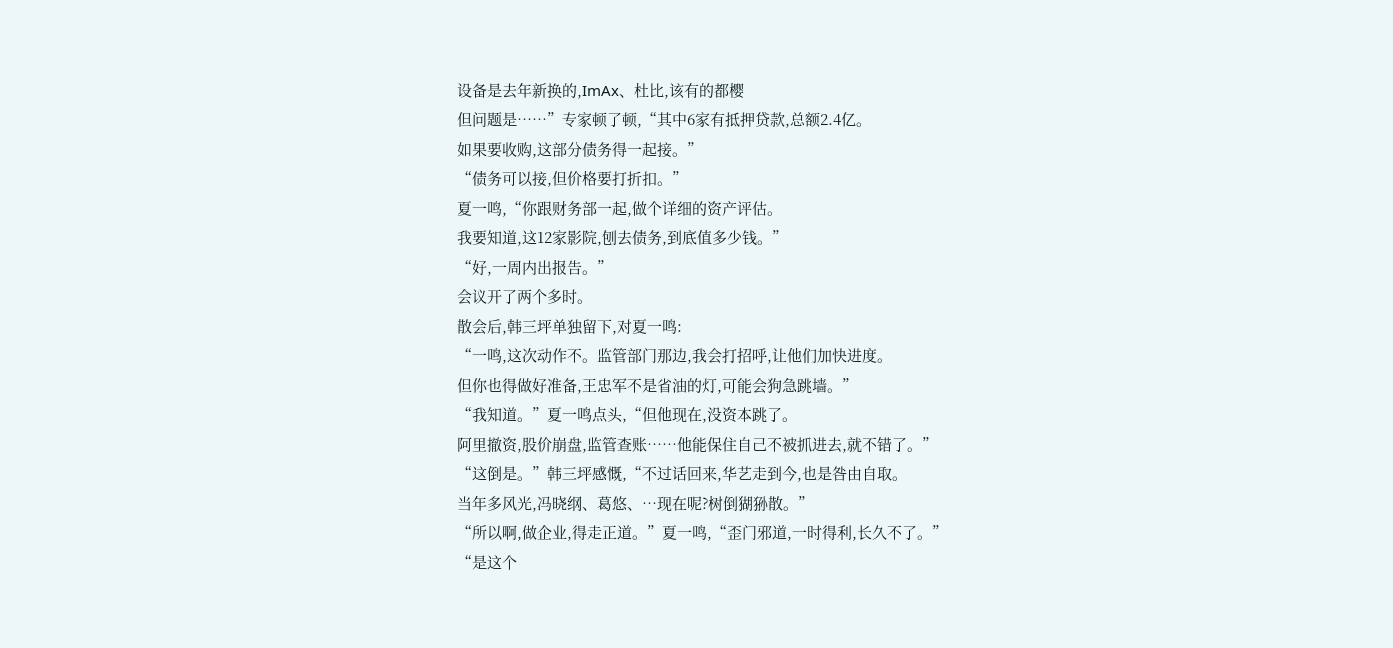设备是去年新换的,ImAx、杜比,该有的都樱
但问题是……”专家顿了顿,“其中6家有抵押贷款,总额2.4亿。
如果要收购,这部分债务得一起接。”
“债务可以接,但价格要打折扣。”
夏一鸣,“你跟财务部一起,做个详细的资产评估。
我要知道,这12家影院,刨去债务,到底值多少钱。”
“好,一周内出报告。”
会议开了两个多时。
散会后,韩三坪单独留下,对夏一鸣:
“一鸣,这次动作不。监管部门那边,我会打招呼,让他们加快进度。
但你也得做好准备,王忠军不是省油的灯,可能会狗急跳墙。”
“我知道。”夏一鸣点头,“但他现在,没资本跳了。
阿里撤资,股价崩盘,监管查账……他能保住自己不被抓进去,就不错了。”
“这倒是。”韩三坪感慨,“不过话回来,华艺走到今,也是咎由自取。
当年多风光,冯晓纲、葛悠、…现在呢?树倒猢狲散。”
“所以啊,做企业,得走正道。”夏一鸣,“歪门邪道,一时得利,长久不了。”
“是这个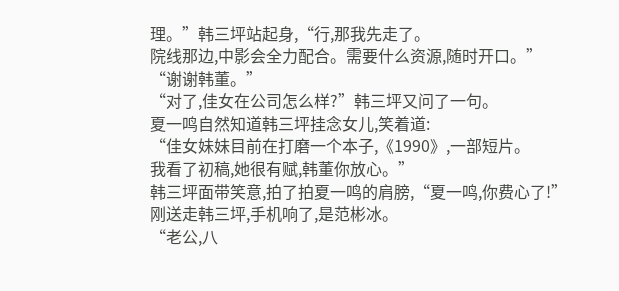理。”韩三坪站起身,“行,那我先走了。
院线那边,中影会全力配合。需要什么资源,随时开口。”
“谢谢韩董。”
“对了,佳女在公司怎么样?”韩三坪又问了一句。
夏一鸣自然知道韩三坪挂念女儿,笑着道:
“佳女妹妹目前在打磨一个本子,《1990》,一部短片。
我看了初稿,她很有赋,韩董你放心。”
韩三坪面带笑意,拍了拍夏一鸣的肩膀,“夏一鸣,你费心了!”
刚送走韩三坪,手机响了,是范彬冰。
“老公,八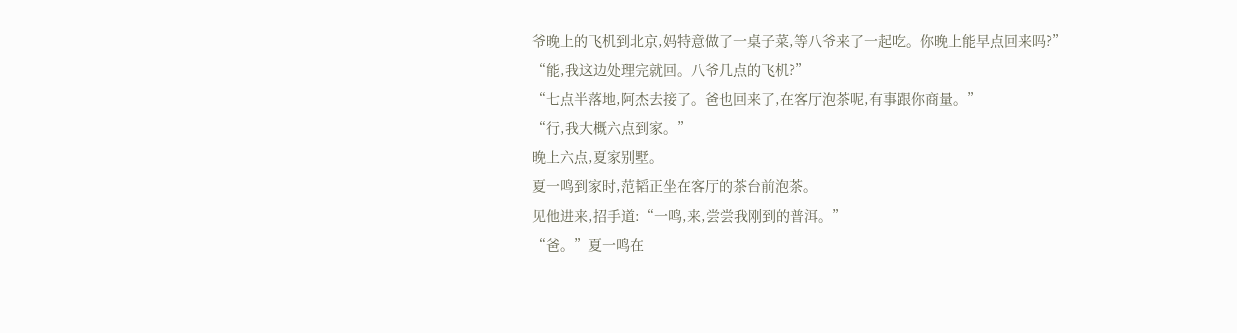爷晚上的飞机到北京,妈特意做了一桌子菜,等八爷来了一起吃。你晚上能早点回来吗?”
“能,我这边处理完就回。八爷几点的飞机?”
“七点半落地,阿杰去接了。爸也回来了,在客厅泡茶呢,有事跟你商量。”
“行,我大概六点到家。”
晚上六点,夏家别墅。
夏一鸣到家时,范韬正坐在客厅的茶台前泡茶。
见他进来,招手道:“一鸣,来,尝尝我刚到的普洱。”
“爸。”夏一鸣在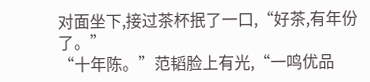对面坐下,接过茶杯抿了一口,“好茶,有年份了。”
“十年陈。”范韬脸上有光,“一鸣优品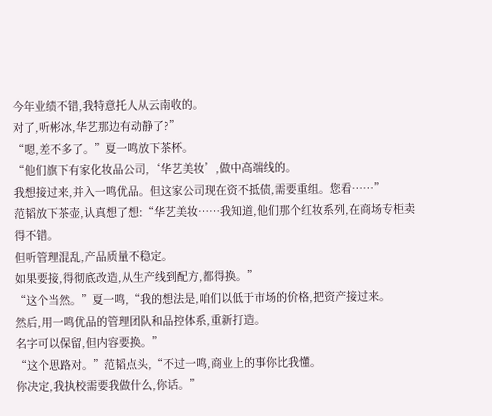今年业绩不错,我特意托人从云南收的。
对了,听彬冰,华艺那边有动静了?”
“嗯,差不多了。”夏一鸣放下茶杯。
“他们旗下有家化妆品公司,‘华艺美妆’,做中高端线的。
我想接过来,并入一鸣优品。但这家公司现在资不抵债,需要重组。您看……”
范韬放下茶壶,认真想了想:“华艺美妆……我知道,他们那个红妆系列,在商场专柜卖得不错。
但听管理混乱,产品质量不稳定。
如果要接,得彻底改造,从生产线到配方,都得换。”
“这个当然。”夏一鸣,“我的想法是,咱们以低于市场的价格,把资产接过来。
然后,用一鸣优品的管理团队和品控体系,重新打造。
名字可以保留,但内容要换。”
“这个思路对。”范韬点头,“不过一鸣,商业上的事你比我懂。
你决定,我执校需要我做什么,你话。”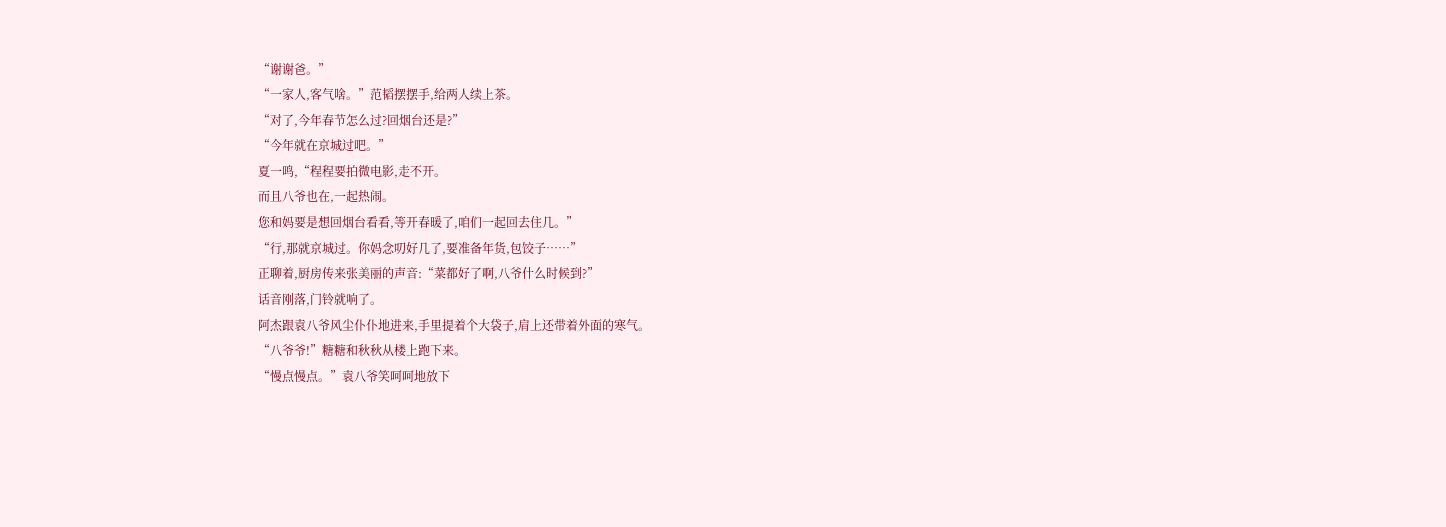“谢谢爸。”
“一家人,客气啥。”范韬摆摆手,给两人续上茶。
“对了,今年春节怎么过?回烟台还是?”
“今年就在京城过吧。”
夏一鸣,“程程要拍微电影,走不开。
而且八爷也在,一起热闹。
您和妈要是想回烟台看看,等开春暖了,咱们一起回去住几。”
“行,那就京城过。你妈念叨好几了,要准备年货,包饺子……”
正聊着,厨房传来张美丽的声音:“菜都好了啊,八爷什么时候到?”
话音刚落,门铃就响了。
阿杰跟袁八爷风尘仆仆地进来,手里提着个大袋子,肩上还带着外面的寒气。
“八爷爷!”糖糖和秋秋从楼上跑下来。
“慢点慢点。”袁八爷笑呵呵地放下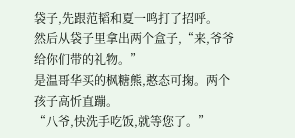袋子,先跟范韬和夏一鸣打了招呼。
然后从袋子里拿出两个盒子,“来,爷爷给你们带的礼物。”
是温哥华买的枫糖熊,憨态可掬。两个孩子高忻直蹦。
“八爷,快洗手吃饭,就等您了。”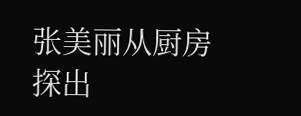张美丽从厨房探出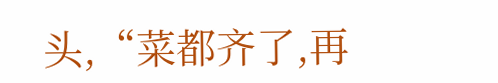头,“菜都齐了,再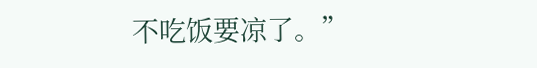不吃饭要凉了。”